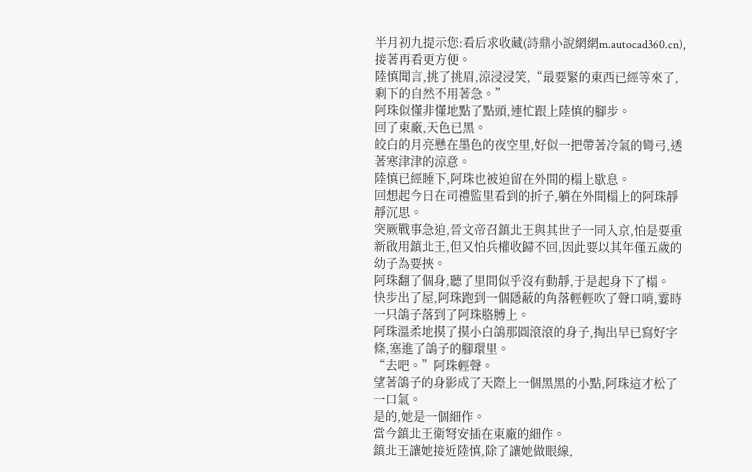半月初九提示您:看后求收藏(詩鼎小說網網m.autocad360.cn),接著再看更方便。
陸慎聞言,挑了挑眉,涼浸浸笑,“最要緊的東西已經等來了,剩下的自然不用著急。”
阿珠似懂非懂地點了點頭,連忙跟上陸慎的腳步。
回了東廠,天色已黑。
皎白的月亮懸在墨色的夜空里,好似一把帶著冷氣的彎弓,透著寒津津的涼意。
陸慎已經睡下,阿珠也被迫留在外間的榻上歇息。
回想起今日在司禮監里看到的折子,躺在外間榻上的阿珠靜靜沉思。
突厥戰事急迫,晉文帝召鎮北王與其世子一同入京,怕是要重新啟用鎮北王,但又怕兵權收歸不回,因此要以其年僅五歲的幼子為要挾。
阿珠翻了個身,聽了里間似乎沒有動靜,于是起身下了榻。
快步出了屋,阿珠跑到一個隱蔽的角落輕輕吹了聲口哨,霎時一只鴿子落到了阿珠胳膊上。
阿珠溫柔地摸了摸小白鴿那圓滾滾的身子,掏出早已寫好字條,塞進了鴿子的腳環里。
“去吧。”阿珠輕聲。
望著鴿子的身影成了天際上一個黑黑的小點,阿珠這才松了一口氣。
是的,她是一個細作。
當今鎮北王衛弩安插在東廠的細作。
鎮北王讓她接近陸慎,除了讓她做眼線,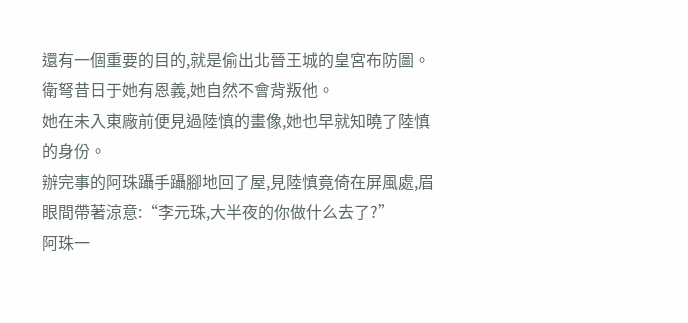還有一個重要的目的,就是偷出北晉王城的皇宮布防圖。
衛弩昔日于她有恩義,她自然不會背叛他。
她在未入東廠前便見過陸慎的畫像,她也早就知曉了陸慎的身份。
辦完事的阿珠躡手躡腳地回了屋,見陸慎竟倚在屏風處,眉眼間帶著涼意:“李元珠,大半夜的你做什么去了?”
阿珠一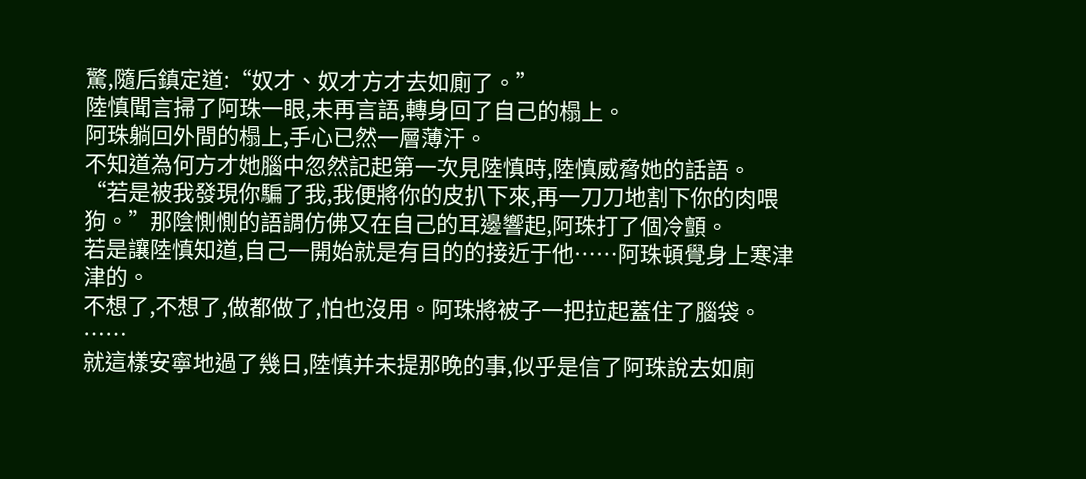驚,隨后鎮定道:“奴才、奴才方才去如廁了。”
陸慎聞言掃了阿珠一眼,未再言語,轉身回了自己的榻上。
阿珠躺回外間的榻上,手心已然一層薄汗。
不知道為何方才她腦中忽然記起第一次見陸慎時,陸慎威脅她的話語。
“若是被我發現你騙了我,我便將你的皮扒下來,再一刀刀地割下你的肉喂狗。”那陰惻惻的語調仿佛又在自己的耳邊響起,阿珠打了個冷顫。
若是讓陸慎知道,自己一開始就是有目的的接近于他……阿珠頓覺身上寒津津的。
不想了,不想了,做都做了,怕也沒用。阿珠將被子一把拉起蓋住了腦袋。
……
就這樣安寧地過了幾日,陸慎并未提那晚的事,似乎是信了阿珠說去如廁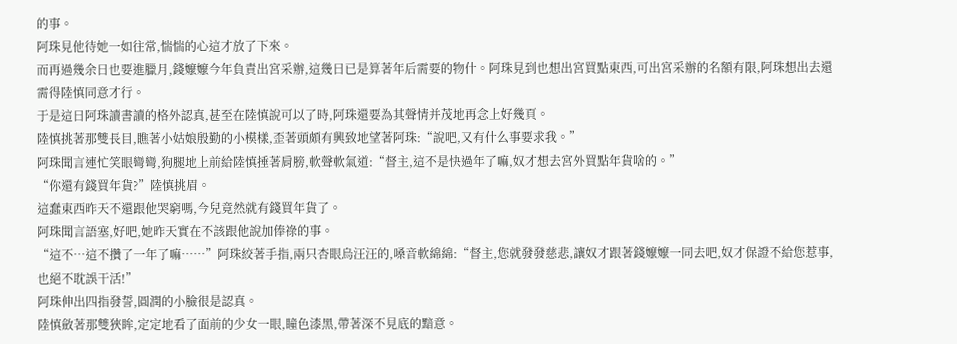的事。
阿珠見他待她一如往常,惴惴的心這才放了下來。
而再過幾余日也要進臘月,錢嬤嬤今年負責出宮采辦,這幾日已是算著年后需要的物什。阿珠見到也想出宮買點東西,可出宮采辦的名額有限,阿珠想出去還需得陸慎同意才行。
于是這日阿珠讀書讀的格外認真,甚至在陸慎說可以了時,阿珠還要為其聲情并茂地再念上好幾頁。
陸慎挑著那雙長目,瞧著小姑娘殷勤的小模樣,歪著頭頗有興致地望著阿珠:“說吧,又有什么事要求我。”
阿珠聞言連忙笑眼彎彎,狗腿地上前給陸慎捶著肩膀,軟聲軟氣道:“督主,這不是快過年了嘛,奴才想去宮外買點年貨啥的。”
“你還有錢買年貨?”陸慎挑眉。
這蠢東西昨天不還跟他哭窮嗎,今兒竟然就有錢買年貨了。
阿珠聞言語塞,好吧,她昨天實在不該跟他說加俸祿的事。
“這不…這不攢了一年了嘛……”阿珠絞著手指,兩只杏眼烏汪汪的,嗓音軟綿綿:“督主,您就發發慈悲,讓奴才跟著錢嬤嬤一同去吧,奴才保證不給您惹事,也絕不耽誤干活!”
阿珠伸出四指發誓,圓潤的小臉很是認真。
陸慎斂著那雙狹眸,定定地看了面前的少女一眼,瞳色漆黑,帶著深不見底的黯意。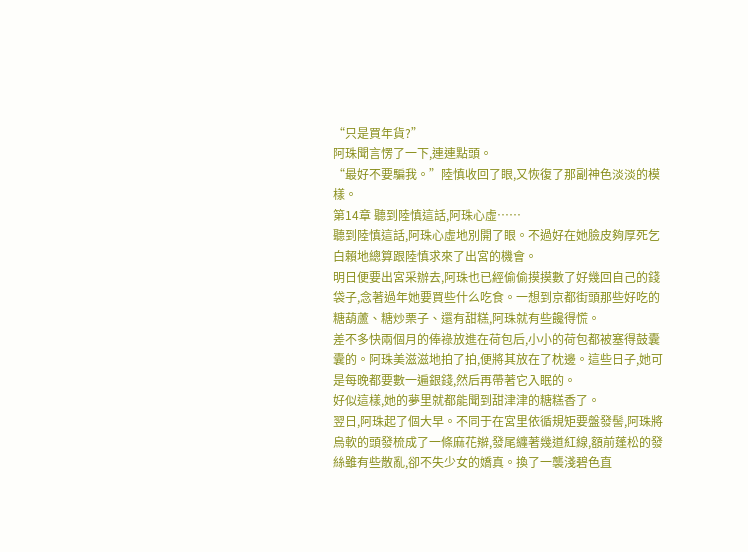“只是買年貨?”
阿珠聞言愣了一下,連連點頭。
“最好不要騙我。”陸慎收回了眼,又恢復了那副神色淡淡的模樣。
第14章 聽到陸慎這話,阿珠心虛……
聽到陸慎這話,阿珠心虛地別開了眼。不過好在她臉皮夠厚死乞白賴地總算跟陸慎求來了出宮的機會。
明日便要出宮采辦去,阿珠也已經偷偷摸摸數了好幾回自己的錢袋子,念著過年她要買些什么吃食。一想到京都街頭那些好吃的糖葫蘆、糖炒栗子、還有甜糕,阿珠就有些饞得慌。
差不多快兩個月的俸祿放進在荷包后,小小的荷包都被塞得鼓囊囊的。阿珠美滋滋地拍了拍,便將其放在了枕邊。這些日子,她可是每晚都要數一遍銀錢,然后再帶著它入眠的。
好似這樣,她的夢里就都能聞到甜津津的糖糕香了。
翌日,阿珠起了個大早。不同于在宮里依循規矩要盤發髻,阿珠將烏軟的頭發梳成了一條麻花辮,發尾纏著幾道紅線,額前蓬松的發絲雖有些散亂,卻不失少女的嬌真。換了一襲淺碧色直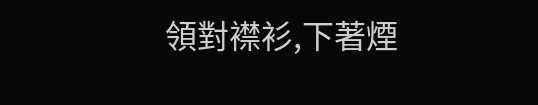領對襟衫,下著煙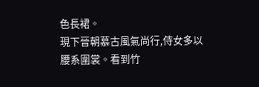色長裙。
現下晉朝慕古風氣尚行,侍女多以腰系圍裳。看到竹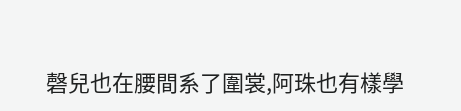磬兒也在腰間系了圍裳,阿珠也有樣學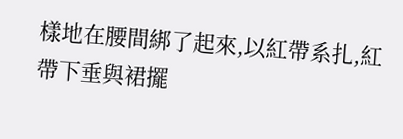樣地在腰間綁了起來,以紅帶系扎,紅帶下垂與裙擺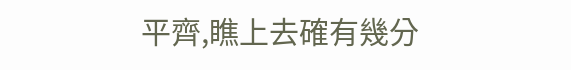平齊,瞧上去確有幾分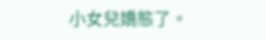小女兒嬌態了。